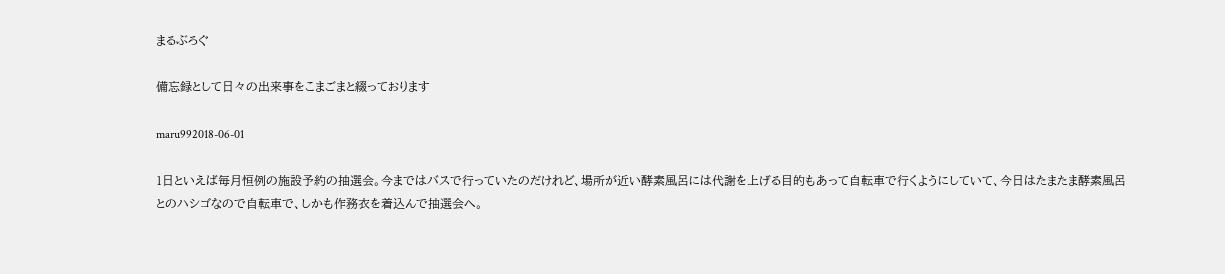まるぶろぐ

備忘録として日々の出来事をこまごまと綴っております

maru992018-06-01

1日といえば毎月恒例の施設予約の抽選会。今まではバスで行っていたのだけれど、場所が近い酵素風呂には代謝を上げる目的もあって自転車で行くようにしていて、今日はたまたま酵素風呂とのハシゴなので自転車で、しかも作務衣を着込んで抽選会へ。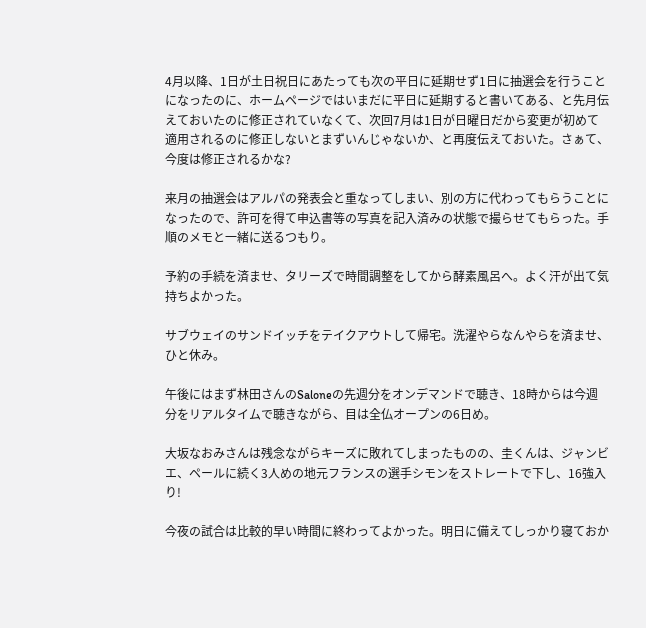4月以降、1日が土日祝日にあたっても次の平日に延期せず1日に抽選会を行うことになったのに、ホームページではいまだに平日に延期すると書いてある、と先月伝えておいたのに修正されていなくて、次回7月は1日が日曜日だから変更が初めて適用されるのに修正しないとまずいんじゃないか、と再度伝えておいた。さぁて、今度は修正されるかな?

来月の抽選会はアルパの発表会と重なってしまい、別の方に代わってもらうことになったので、許可を得て申込書等の写真を記入済みの状態で撮らせてもらった。手順のメモと一緒に送るつもり。

予約の手続を済ませ、タリーズで時間調整をしてから酵素風呂へ。よく汗が出て気持ちよかった。

サブウェイのサンドイッチをテイクアウトして帰宅。洗濯やらなんやらを済ませ、ひと休み。

午後にはまず林田さんのSaloneの先週分をオンデマンドで聴き、18時からは今週分をリアルタイムで聴きながら、目は全仏オープンの6日め。

大坂なおみさんは残念ながらキーズに敗れてしまったものの、圭くんは、ジャンビエ、ペールに続く3人めの地元フランスの選手シモンをストレートで下し、16強入り!

今夜の試合は比較的早い時間に終わってよかった。明日に備えてしっかり寝ておか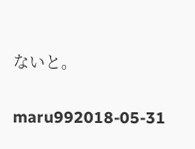ないと。

maru992018-05-31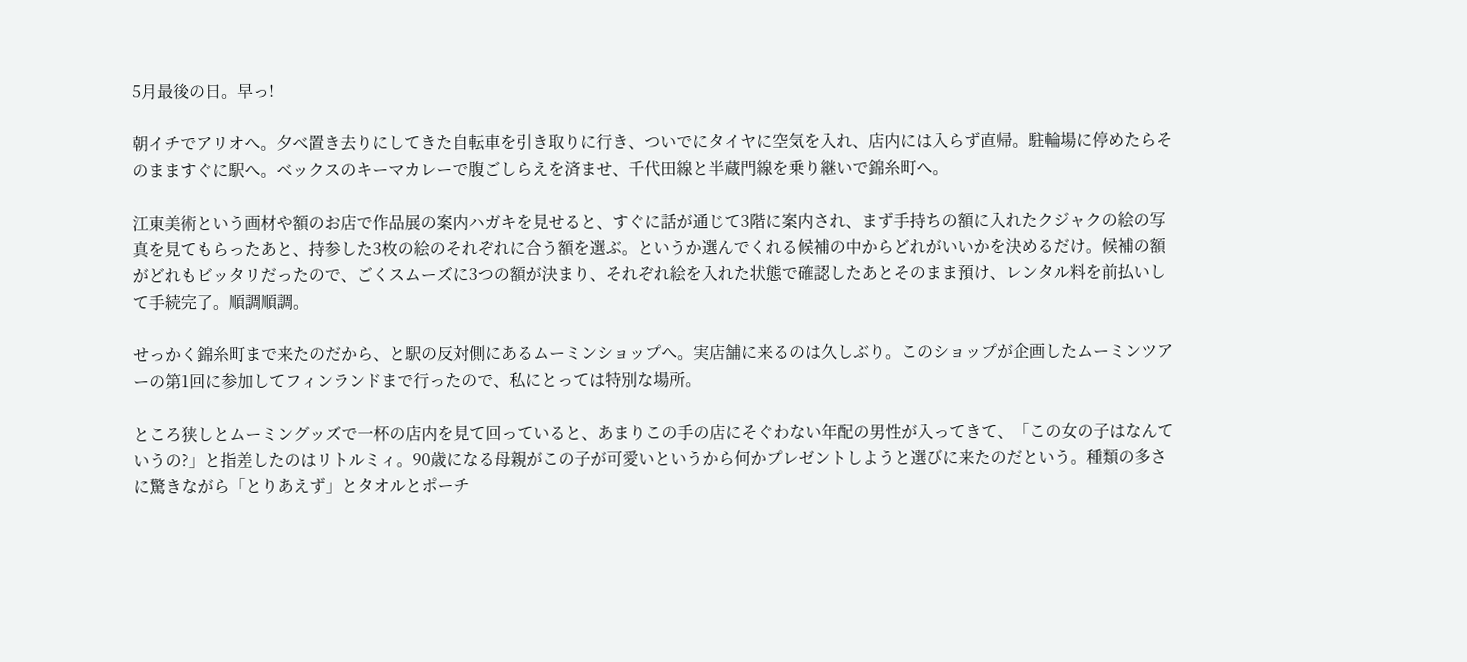5月最後の日。早っ!

朝イチでアリオへ。夕べ置き去りにしてきた自転車を引き取りに行き、ついでにタイヤに空気を入れ、店内には入らず直帰。駐輪場に停めたらそのまますぐに駅へ。ベックスのキーマカレーで腹ごしらえを済ませ、千代田線と半蔵門線を乗り継いで錦糸町へ。

江東美術という画材や額のお店で作品展の案内ハガキを見せると、すぐに話が通じて3階に案内され、まず手持ちの額に入れたクジャクの絵の写真を見てもらったあと、持参した3枚の絵のそれぞれに合う額を選ぶ。というか選んでくれる候補の中からどれがいいかを決めるだけ。候補の額がどれもビッタリだったので、ごくスムーズに3つの額が決まり、それぞれ絵を入れた状態で確認したあとそのまま預け、レンタル料を前払いして手続完了。順調順調。

せっかく錦糸町まで来たのだから、と駅の反対側にあるムーミンショップへ。実店舗に来るのは久しぶり。このショップが企画したムーミンツアーの第1回に参加してフィンランドまで行ったので、私にとっては特別な場所。

ところ狭しとムーミングッズで一杯の店内を見て回っていると、あまりこの手の店にそぐわない年配の男性が入ってきて、「この女の子はなんていうの?」と指差したのはリトルミィ。90歳になる母親がこの子が可愛いというから何かプレゼントしようと選びに来たのだという。種類の多さに驚きながら「とりあえず」とタオルとポーチ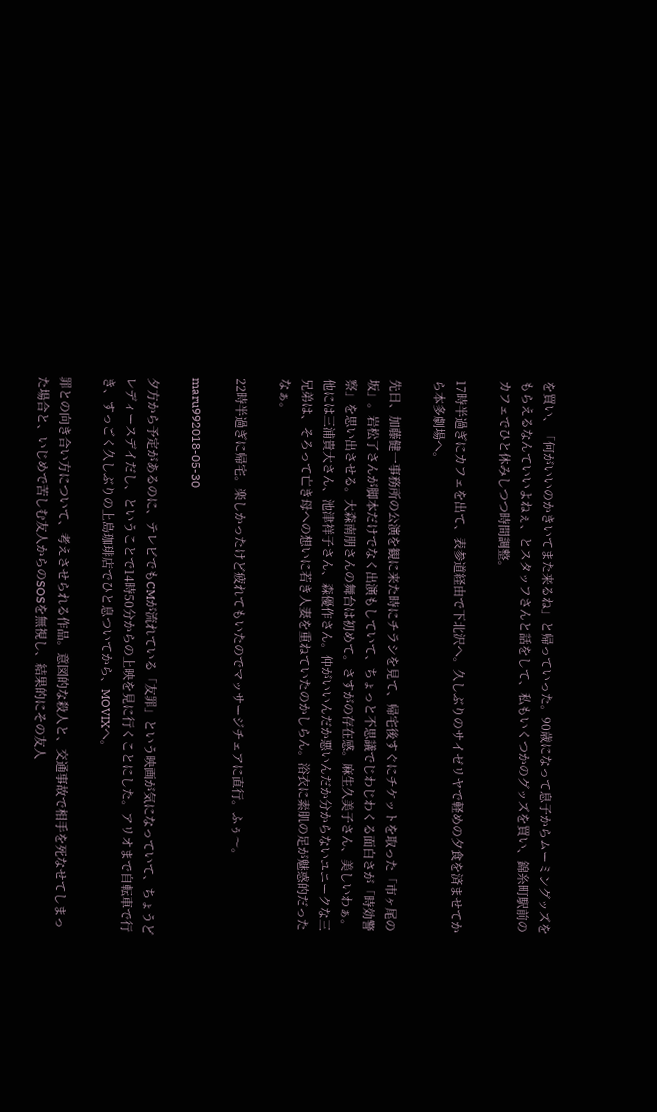を買い、「何がいいのかきいてまた来るね」と帰っていった。90歳になって息子からムーミングッズをもらえるなんていいよねぇ、とスタッフさんと話をして、私もいくつかのグッズを買い、錦糸町駅前のカフェでひと休みしつつ時間調整。

17時半過ぎにカフェを出て、表参道経由で下北沢へ。久しぶりのサイゼリヤで軽めの夕食を済ませてから本多劇場へ。

先日、加藤健一事務所の公演を観に来た時にチラシを見て、帰宅後すぐにチケットを取った「市ヶ尾の坂」。岩松了さんが脚本だけでなく出演もしていて、ちょっと不思議でじわじわくる面白さが「時効警察」を思い出させる。大森南朋さんの舞台は初めて。さすがの存在感。麻生久美子さん、美しいわぁ。他には三浦貴大さん、池津祥子さん、森優作さん。仲がいいんだか悪いんだか分からないユニークな三兄弟は、そろって亡き母への想いに若き人妻を重ねていたのかしらん。浴衣に素肌の足が魅惑的だったなぁ。

22時半過ぎに帰宅。楽しかったけど疲れてもいたのでマッサージチェアに直行。ふぅ〜。

maru992018-05-30

夕方から予定があるのに、テレビでもCMが流れている「友罪」という映画が気になっていて、ちょうどレディースデイだし、ということで14時50分からの上映を見に行くことにした。アリオまで自転車で行き、すっごく久しぶりの上島珈琲店でひと息ついてから、MOVIXへ。

罪との向き合い方について、考えさせられる作品。意図的な殺人と、交通事故で相手を死なせてしまった場合と、いじめで苦しむ友人からのSOSを無視し、結果的にその友人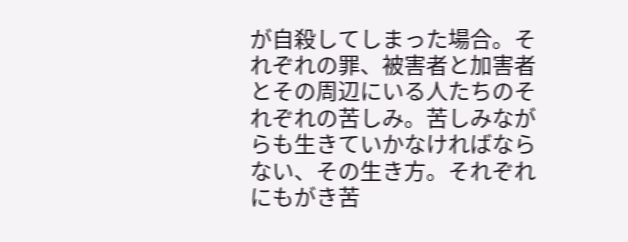が自殺してしまった場合。それぞれの罪、被害者と加害者とその周辺にいる人たちのそれぞれの苦しみ。苦しみながらも生きていかなければならない、その生き方。それぞれにもがき苦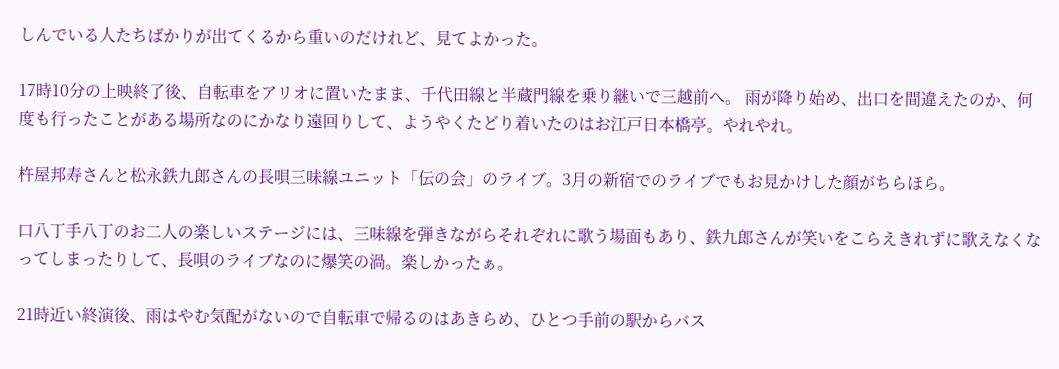しんでいる人たちばかりが出てくるから重いのだけれど、見てよかった。

17時10分の上映終了後、自転車をアリオに置いたまま、千代田線と半蔵門線を乗り継いで三越前へ。 雨が降り始め、出口を間違えたのか、何度も行ったことがある場所なのにかなり遠回りして、ようやくたどり着いたのはお江戸日本橋亭。やれやれ。

杵屋邦寿さんと松永鉄九郎さんの長唄三味線ユニット「伝の会」のライブ。3月の新宿でのライブでもお見かけした顔がちらほら。

口八丁手八丁のお二人の楽しいステージには、三味線を弾きながらそれぞれに歌う場面もあり、鉄九郎さんが笑いをこらえきれずに歌えなくなってしまったりして、長唄のライブなのに爆笑の渦。楽しかったぁ。

21時近い終演後、雨はやむ気配がないので自転車で帰るのはあきらめ、ひとつ手前の駅からバス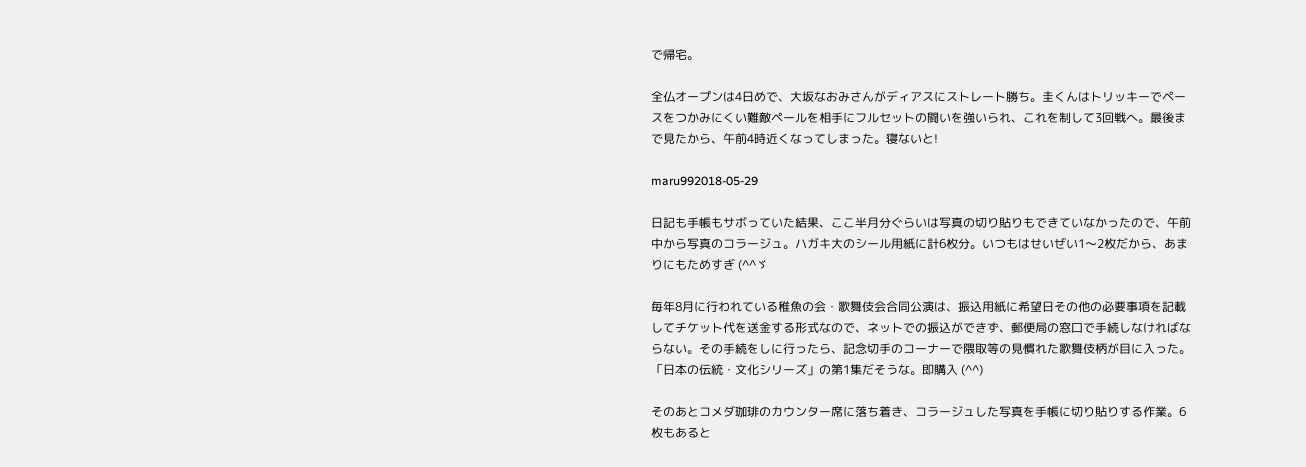で帰宅。

全仏オープンは4日めで、大坂なおみさんがディアスにストレート勝ち。圭くんはトリッキーでペースをつかみにくい難敵ペールを相手にフルセットの闘いを強いられ、これを制して3回戦へ。最後まで見たから、午前4時近くなってしまった。寝ないと!

maru992018-05-29

日記も手帳もサボっていた結果、ここ半月分ぐらいは写真の切り貼りもできていなかったので、午前中から写真のコラージュ。ハガキ大のシール用紙に計6枚分。いつもはせいぜい1〜2枚だから、あまりにもためすぎ (^^ゞ

毎年8月に行われている稚魚の会・歌舞伎会合同公演は、振込用紙に希望日その他の必要事項を記載してチケット代を送金する形式なので、ネットでの振込ができず、郵便局の窓口で手続しなければならない。その手続をしに行ったら、記念切手のコーナーで隈取等の見慣れた歌舞伎柄が目に入った。「日本の伝統・文化シリーズ」の第1集だそうな。即購入 (^^)

そのあとコメダ珈琲のカウンター席に落ち着き、コラージュした写真を手帳に切り貼りする作業。6枚もあると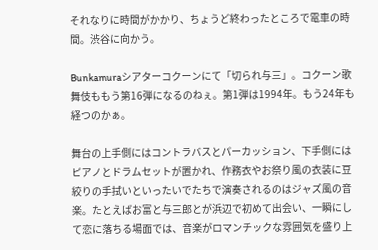それなりに時間がかかり、ちょうど終わったところで電車の時間。渋谷に向かう。

Bunkamuraシアターコクーンにて「切られ与三」。コクーン歌舞伎ももう第16弾になるのねぇ。第1弾は1994年。もう24年も経つのかぁ。

舞台の上手側にはコントラバスとパーカッション、下手側にはピアノとドラムセットが置かれ、作務衣やお祭り風の衣装に豆絞りの手拭いといったいでたちで演奏されるのはジャズ風の音楽。たとえばお富と与三郎とが浜辺で初めて出会い、一瞬にして恋に落ちる場面では、音楽がロマンチックな雰囲気を盛り上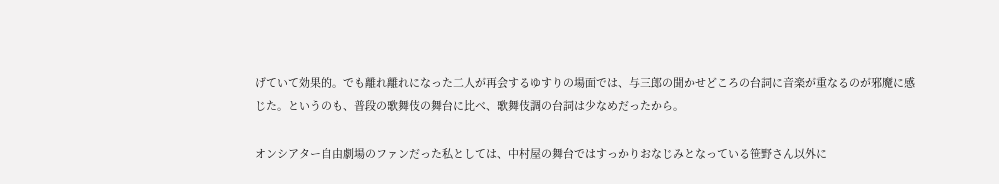げていて効果的。でも離れ離れになった二人が再会するゆすりの場面では、与三郎の聞かせどころの台詞に音楽が重なるのが邪魔に感じた。というのも、普段の歌舞伎の舞台に比べ、歌舞伎調の台詞は少なめだったから。

オンシアター自由劇場のファンだった私としては、中村屋の舞台ではすっかりおなじみとなっている笹野さん以外に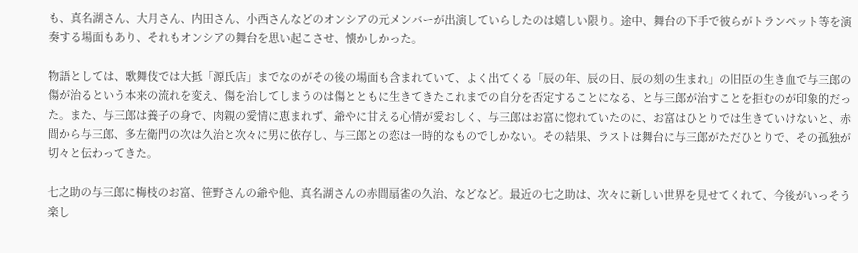も、真名湖さん、大月さん、内田さん、小西さんなどのオンシアの元メンバーが出演していらしたのは嬉しい限り。途中、舞台の下手で彼らがトランペット等を演奏する場面もあり、それもオンシアの舞台を思い起こさせ、懐かしかった。

物語としては、歌舞伎では大抵「源氏店」までなのがその後の場面も含まれていて、よく出てくる「辰の年、辰の日、辰の刻の生まれ」の旧臣の生き血で与三郎の傷が治るという本来の流れを変え、傷を治してしまうのは傷とともに生きてきたこれまでの自分を否定することになる、と与三郎が治すことを拒むのが印象的だった。また、与三郎は養子の身で、肉親の愛情に恵まれず、爺やに甘える心情が愛おしく、与三郎はお富に惚れていたのに、お富はひとりでは生きていけないと、赤間から与三郎、多左衛門の次は久治と次々に男に依存し、与三郎との恋は一時的なものでしかない。その結果、ラストは舞台に与三郎がただひとりで、その孤独が切々と伝わってきた。

七之助の与三郎に梅枝のお富、笹野さんの爺や他、真名湖さんの赤間扇雀の久治、などなど。最近の七之助は、次々に新しい世界を見せてくれて、今後がいっそう楽し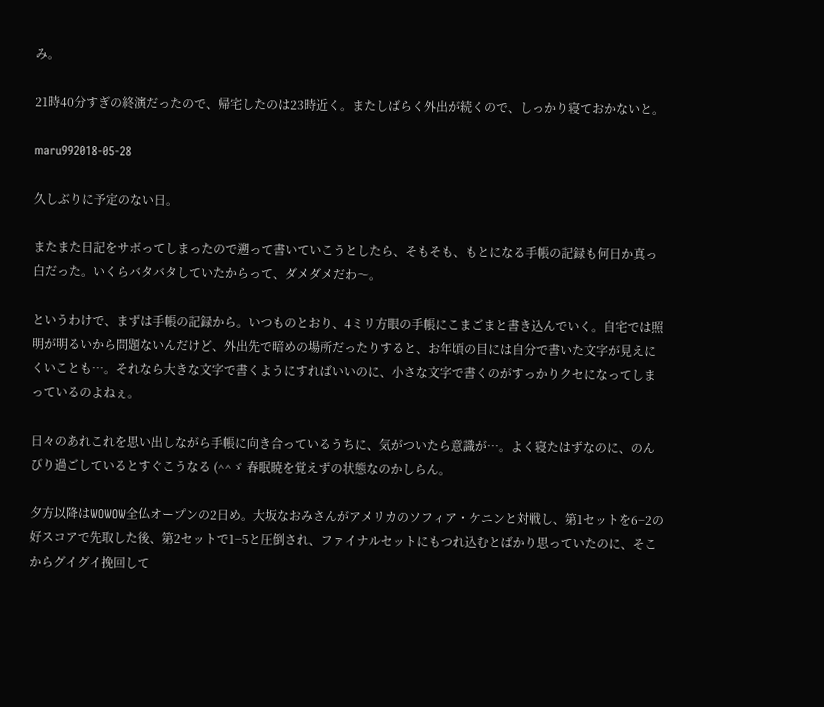み。

21時40分すぎの終演だったので、帰宅したのは23時近く。またしばらく外出が続くので、しっかり寝ておかないと。

maru992018-05-28

久しぶりに予定のない日。

またまた日記をサボってしまったので遡って書いていこうとしたら、そもそも、もとになる手帳の記録も何日か真っ白だった。いくらバタバタしていたからって、ダメダメだわ〜。

というわけで、まずは手帳の記録から。いつものとおり、4ミリ方眼の手帳にこまごまと書き込んでいく。自宅では照明が明るいから問題ないんだけど、外出先で暗めの場所だったりすると、お年頃の目には自分で書いた文字が見えにくいことも…。それなら大きな文字で書くようにすればいいのに、小さな文字で書くのがすっかりクセになってしまっているのよねぇ。

日々のあれこれを思い出しながら手帳に向き合っているうちに、気がついたら意識が…。よく寝たはずなのに、のんびり過ごしているとすぐこうなる (^^ゞ 春眠暁を覚えずの状態なのかしらん。

夕方以降はWOWOW全仏オープンの2日め。大坂なおみさんがアメリカのソフィア・ケニンと対戦し、第1セットを6−2の好スコアで先取した後、第2セットで1−5と圧倒され、ファイナルセットにもつれ込むとばかり思っていたのに、そこからグイグイ挽回して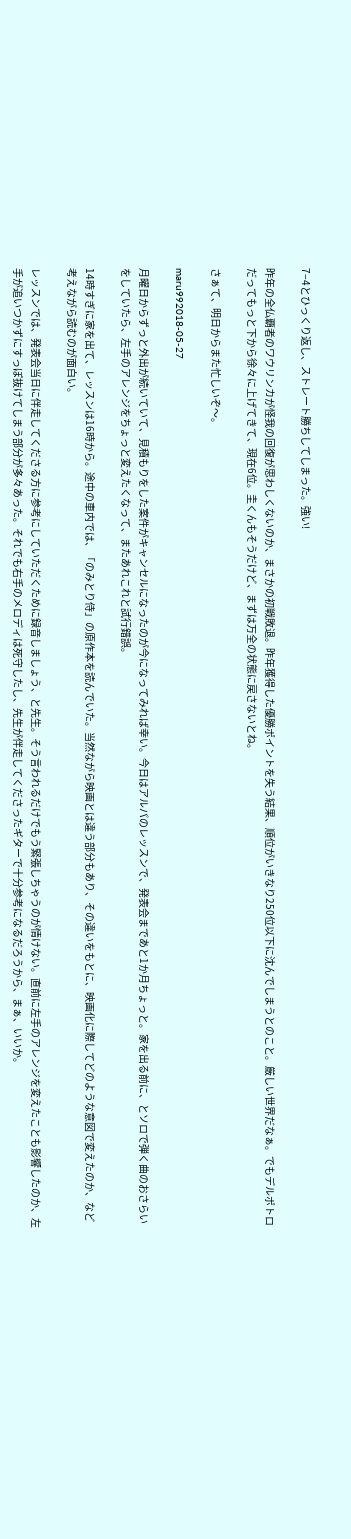7−4とひっくり返し、ストレート勝ちしてしまった。強い!

昨年の全仏覇者のワウリンカが怪我の回復が思わしくないのか、まさかの初戦敗退。昨年獲得した優勝ポイントを失う結果、順位がいきなり250位以下に沈んでしまうとのこと。厳しい世界だなぁ。でもデルポトロだってもっと下から徐々に上げてきて、現在6位。圭くんもそうだけど、まずは万全の状態に戻さないとね。

さぁて、明日からまた忙しいぞ〜。

maru992018-05-27

月曜日からずっと外出が続いていて、見積もりをした案件がキャンセルになったのが今になってみれば幸い。今日はアルパのレッスンで、発表会まであと1か月ちょっと。家を出る前に、とソロで弾く曲のおさらいをしていたら、左手のアレンジをちょっと変えたくなって、またあれこれと試行錯誤。

14時すぎに家を出て、レッスンは16時から。途中の車内では、「のみとり侍」の原作本を読んでいた。当然ながら映画とは違う部分もあり、その違いをもとに、映画化に際してどのような意図で変えたのか、など考えながら読むのが面白い。

レッスンでは、発表会当日に伴走してくださる方に参考にしていただくために録音しましょう、と先生。そう言われるだけでもう緊張しちゃうのが情けない。直前に左手のアレンジを変えたことも影響したのか、左手が追いつかずにすっぽ抜けてしまう部分が多々あった。それでも右手のメロディは死守したし、先生が伴走してくださったギターで十分参考になるだろうから、まぁ、いいか。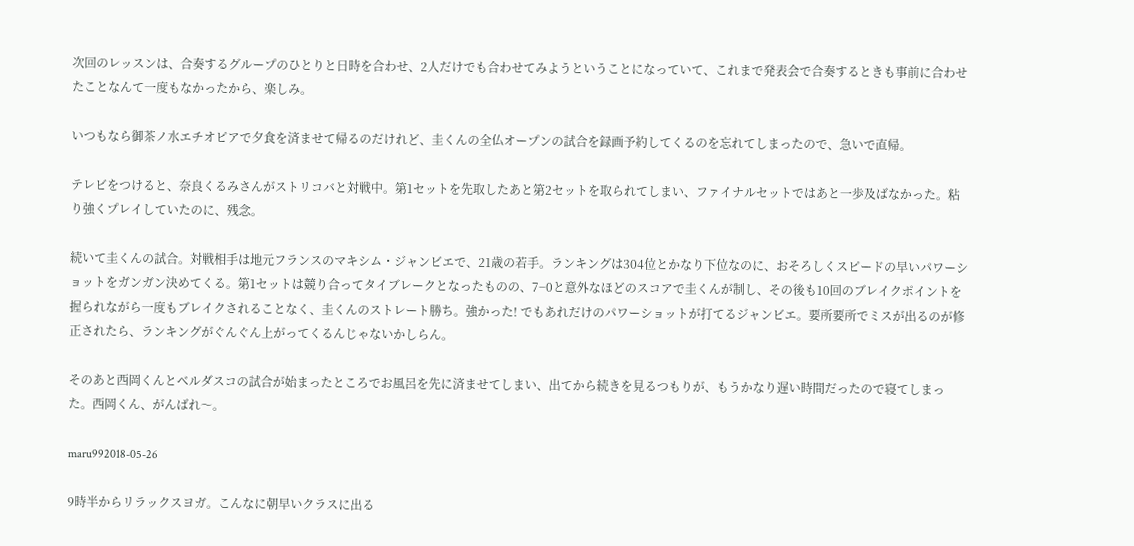次回のレッスンは、合奏するグループのひとりと日時を合わせ、2人だけでも合わせてみようということになっていて、これまで発表会で合奏するときも事前に合わせたことなんて一度もなかったから、楽しみ。

いつもなら御茶ノ水エチオピアで夕食を済ませて帰るのだけれど、圭くんの全仏オープンの試合を録画予約してくるのを忘れてしまったので、急いで直帰。

テレビをつけると、奈良くるみさんがストリコバと対戦中。第1セットを先取したあと第2セットを取られてしまい、ファイナルセットではあと一歩及ばなかった。粘り強くプレイしていたのに、残念。

続いて圭くんの試合。対戦相手は地元フランスのマキシム・ジャンビエで、21歳の若手。ランキングは304位とかなり下位なのに、おそろしくスピードの早いパワーショットをガンガン決めてくる。第1セットは競り合ってタイブレークとなったものの、7−0と意外なほどのスコアで圭くんが制し、その後も10回のブレイクポイントを握られながら一度もブレイクされることなく、圭くんのストレート勝ち。強かった! でもあれだけのパワーショットが打てるジャンビエ。要所要所でミスが出るのが修正されたら、ランキングがぐんぐん上がってくるんじゃないかしらん。

そのあと西岡くんとベルダスコの試合が始まったところでお風呂を先に済ませてしまい、出てから続きを見るつもりが、もうかなり遅い時間だったので寝てしまった。西岡くん、がんばれ〜。

maru992018-05-26

9時半からリラックスヨガ。こんなに朝早いクラスに出る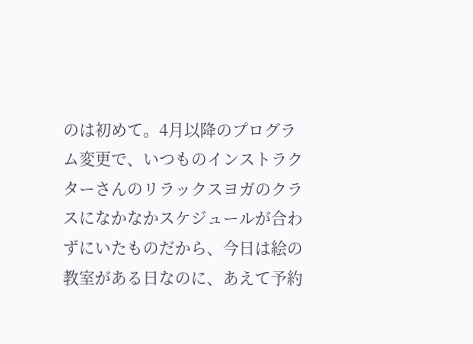のは初めて。4月以降のプログラム変更で、いつものインストラクターさんのリラックスヨガのクラスになかなかスケジュールが合わずにいたものだから、今日は絵の教室がある日なのに、あえて予約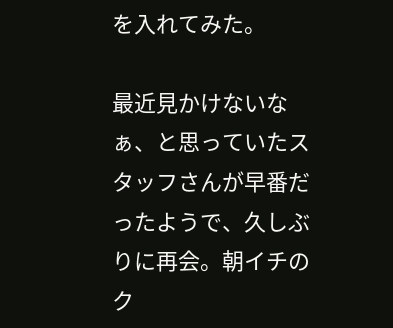を入れてみた。

最近見かけないなぁ、と思っていたスタッフさんが早番だったようで、久しぶりに再会。朝イチのク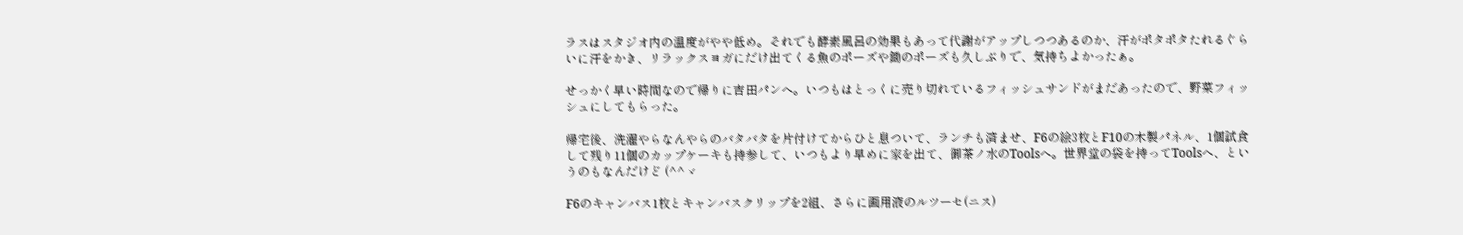ラスはスタジオ内の温度がやや低め。それでも酵素風呂の効果もあって代謝がアップしつつあるのか、汗がポタポタたれるぐらいに汗をかき、リラックスヨガにだけ出てくる魚のポーズや鋤のポーズも久しぶりで、気持ちよかったぁ。

せっかく早い時間なので帰りに吉田パンへ。いつもはとっくに売り切れているフィッシュサンドがまだあったので、野菜フィッシュにしてもらった。

帰宅後、洗濯やらなんやらのバタバタを片付けてからひと息ついて、ランチも済ませ、F6の絵3枚とF10の木製パネル、1個試食して残り11個のカップケーキも持参して、いつもより早めに家を出て、御茶ノ水のToolsへ。世界堂の袋を持ってToolsへ、というのもなんだけど (^^ゞ

F6のキャンバス1枚とキャンバスクリップを2組、さらに画用液のルツーセ(ニス)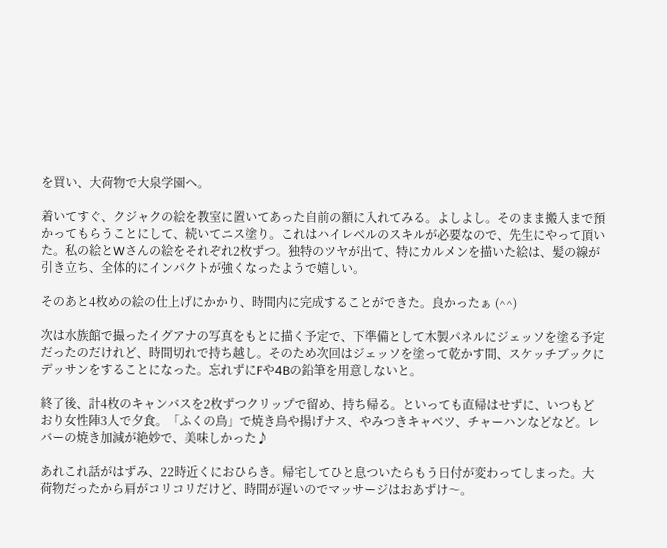を買い、大荷物で大泉学園へ。

着いてすぐ、クジャクの絵を教室に置いてあった自前の額に入れてみる。よしよし。そのまま搬入まで預かってもらうことにして、続いてニス塗り。これはハイレベルのスキルが必要なので、先生にやって頂いた。私の絵とWさんの絵をそれぞれ2枚ずつ。独特のツヤが出て、特にカルメンを描いた絵は、髪の線が引き立ち、全体的にインパクトが強くなったようで嬉しい。

そのあと4枚めの絵の仕上げにかかり、時間内に完成することができた。良かったぁ (^^)

次は水族館で撮ったイグアナの写真をもとに描く予定で、下準備として木製パネルにジェッソを塗る予定だったのだけれど、時間切れで持ち越し。そのため次回はジェッソを塗って乾かす間、スケッチブックにデッサンをすることになった。忘れずにFや4Bの鉛筆を用意しないと。

終了後、計4枚のキャンバスを2枚ずつクリップで留め、持ち帰る。といっても直帰はせずに、いつもどおり女性陣3人で夕食。「ふくの鳥」で焼き鳥や揚げナス、やみつきキャベツ、チャーハンなどなど。レバーの焼き加減が絶妙で、美味しかった♪

あれこれ話がはずみ、22時近くにおひらき。帰宅してひと息ついたらもう日付が変わってしまった。大荷物だったから肩がコリコリだけど、時間が遅いのでマッサージはおあずけ〜。